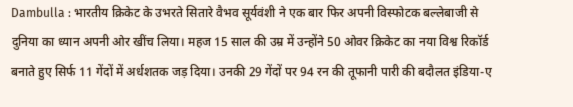Dambulla : भारतीय क्रिकेट के उभरते सितारे वैभव सूर्यवंशी ने एक बार फिर अपनी विस्फोटक बल्लेबाजी से दुनिया का ध्यान अपनी ओर खींच लिया। महज 15 साल की उम्र में उन्होंने 50 ओवर क्रिकेट का नया विश्व रिकॉर्ड बनाते हुए सिर्फ 11 गेंदों में अर्धशतक जड़ दिया। उनकी 29 गेंदों पर 94 रन की तूफानी पारी की बदौलत इंडिया-ए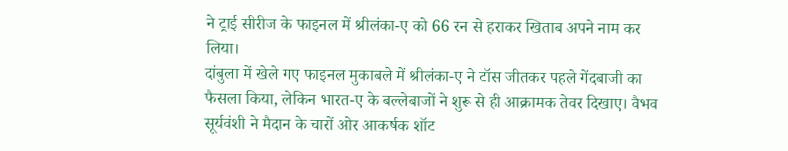ने ट्राई सीरीज के फाइनल में श्रीलंका-ए को 66 रन से हराकर खिताब अपने नाम कर लिया।
दांबुला में खेले गए फाइनल मुकाबले में श्रीलंका-ए ने टॉस जीतकर पहले गेंदबाजी का फैसला किया, लेकिन भारत-ए के बल्लेबाजों ने शुरू से ही आक्रामक तेवर दिखाए। वैभव सूर्यवंशी ने मैदान के चारों ओर आकर्षक शॉट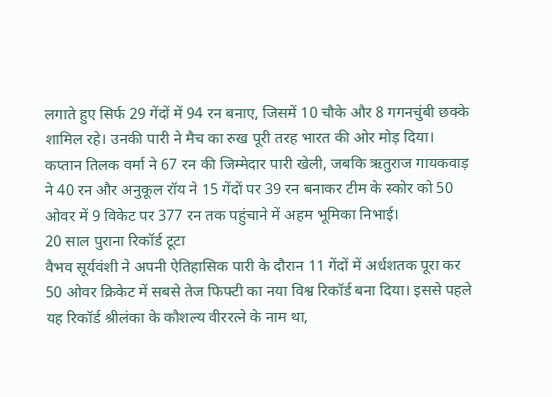लगाते हुए सिर्फ 29 गेंदों में 94 रन बनाए, जिसमें 10 चौके और 8 गगनचुंबी छक्के शामिल रहे। उनकी पारी ने मैच का रुख पूरी तरह भारत की ओर मोड़ दिया।
कप्तान तिलक वर्मा ने 67 रन की जिम्मेदार पारी खेली, जबकि ऋतुराज गायकवाड़ ने 40 रन और अनुकूल रॉय ने 15 गेंदों पर 39 रन बनाकर टीम के स्कोर को 50 ओवर में 9 विकेट पर 377 रन तक पहुंचाने में अहम भूमिका निभाई।
20 साल पुराना रिकॉर्ड टूटा
वैभव सूर्यवंशी ने अपनी ऐतिहासिक पारी के दौरान 11 गेंदों में अर्धशतक पूरा कर 50 ओवर क्रिकेट में सबसे तेज फिफ्टी का नया विश्व रिकॉर्ड बना दिया। इससे पहले यह रिकॉर्ड श्रीलंका के कौशल्य वीररत्ने के नाम था,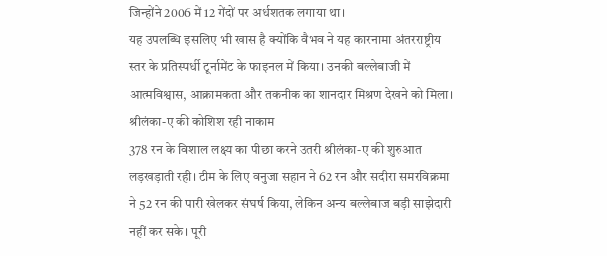जिन्होंने 2006 में 12 गेंदों पर अर्धशतक लगाया था।
यह उपलब्धि इसलिए भी खास है क्योंकि वैभव ने यह कारनामा अंतरराष्ट्रीय स्तर के प्रतिस्पर्धी टूर्नामेंट के फाइनल में किया। उनकी बल्लेबाजी में आत्मविश्वास, आक्रामकता और तकनीक का शानदार मिश्रण देखने को मिला।
श्रीलंका-ए की कोशिश रही नाकाम
378 रन के विशाल लक्ष्य का पीछा करने उतरी श्रीलंका-ए की शुरुआत लड़खड़ाती रही। टीम के लिए वनुजा सहान ने 62 रन और सदीरा समरविक्रमा ने 52 रन की पारी खेलकर संघर्ष किया, लेकिन अन्य बल्लेबाज बड़ी साझेदारी नहीं कर सके। पूरी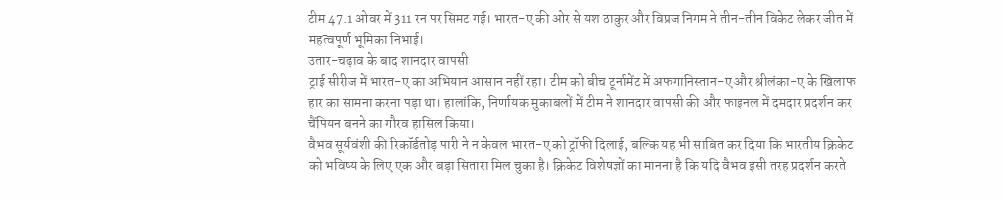टीम 47.1 ओवर में 311 रन पर सिमट गई। भारत-ए की ओर से यश ठाकुर और विप्रज निगम ने तीन-तीन विकेट लेकर जीत में महत्वपूर्ण भूमिका निभाई।
उतार-चढ़ाव के बाद शानदार वापसी
ट्राई सीरीज में भारत-ए का अभियान आसान नहीं रहा। टीम को बीच टूर्नामेंट में अफगानिस्तान-ए और श्रीलंका-ए के खिलाफ हार का सामना करना पड़ा था। हालांकि, निर्णायक मुकाबलों में टीम ने शानदार वापसी की और फाइनल में दमदार प्रदर्शन कर चैंपियन बनने का गौरव हासिल किया।
वैभव सूर्यवंशी की रिकॉर्डतोड़ पारी ने न केवल भारत-ए को ट्रॉफी दिलाई, बल्कि यह भी साबित कर दिया कि भारतीय क्रिकेट को भविष्य के लिए एक और बड़ा सितारा मिल चुका है। क्रिकेट विशेषज्ञों का मानना है कि यदि वैभव इसी तरह प्रदर्शन करते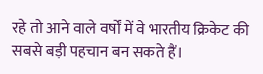रहे तो आने वाले वर्षों में वे भारतीय क्रिकेट की सबसे बड़ी पहचान बन सकते हैं।